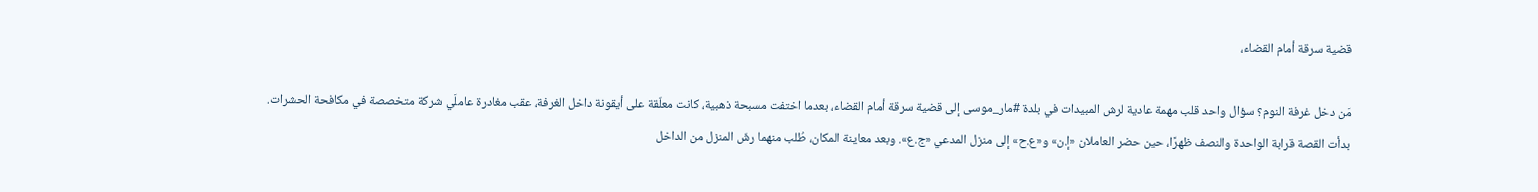قضية سرقة أمام القضاء،

مَن دخل غرفة النوم؟ سؤال واحد قلب مهمة عادية لرش المبيدات في بلدة #مار_موسى إلى قضية سرقة أمام القضاء، بعدما اختفت مسبحة ذهبية، كانت معلّقة على أيقونة داخل الغرفة، عقب مغادرة عاملَي شركة متخصصة في مكافحة الحشرات.
بدأت القصة قرابة الواحدة والنصف ظهرًا، حين حضر العاملان «إ.ن» و«ع.ح» إلى منزل المدعي «ج.ع». وبعد معاينة المكان، طُلب منهما رشّ المنزل من الداخل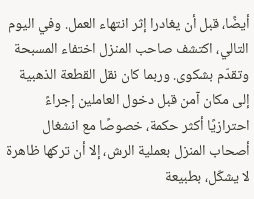أيضًا، قبل أن يغادرا إثر انتهاء العمل. وفي اليوم التالي، اكتشف صاحب المنزل اختفاء المسبحة وتقدّم بشكوى. وربما كان نقل القطعة الذهبية إلى مكان آمن قبل دخول العاملين إجراءً احترازيًا أكثر حكمة، خصوصًا مع انشغال أصحاب المنزل بعملية الرش، إلا أن تركها ظاهرة لا يشكّل، بطبيعة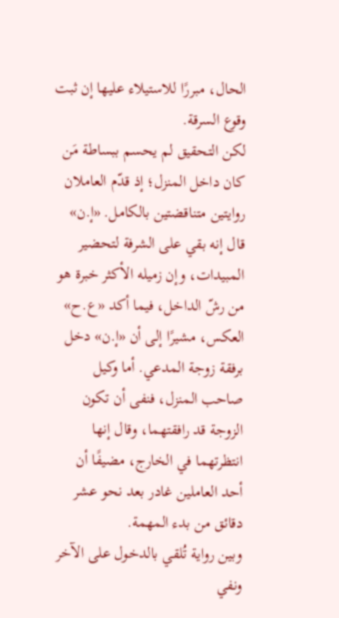الحال، مبررًا للاستيلاء عليها إن ثبت وقوع السرقة.
لكن التحقيق لم يحسم ببساطة مَن كان داخل المنزل؛ إذ قدّم العاملان روايتين متناقضتين بالكامل. «إ.ن» قال إنه بقي على الشرفة لتحضير المبيدات، وإن زميله الأكثر خبرة هو من رشّ الداخل، فيما أكد «ع.ح» العكس، مشيرًا إلى أن «إ.ن» دخل برفقة زوجة المدعي. أما وكيل صاحب المنزل، فنفى أن تكون الزوجة قد رافقتهما، وقال إنها انتظرتهما في الخارج، مضيفًا أن أحد العاملين غادر بعد نحو عشر دقائق من بدء المهمة.
وبين رواية تُلقي بالدخول على الآخر ونفي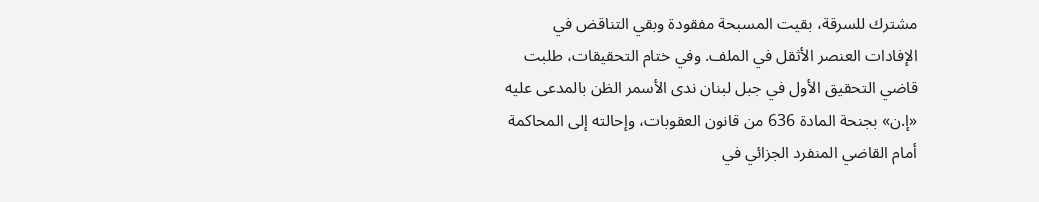مشترك للسرقة، بقيت المسبحة مفقودة وبقي التناقض في الإفادات العنصر الأثقل في الملف. وفي ختام التحقيقات، طلبت قاضي التحقيق الأول في جبل لبنان ندى الأسمر الظن بالمدعى عليه «إ.ن» بجنحة المادة 636 من قانون العقوبات، وإحالته إلى المحاكمة أمام القاضي المنفرد الجزائي في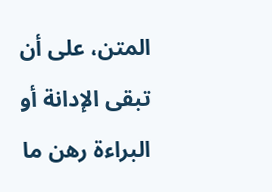المتن، على أن تبقى الإدانة أو البراءة رهن ما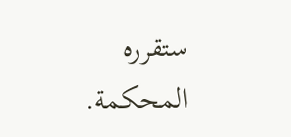ستقرره المحكمة.